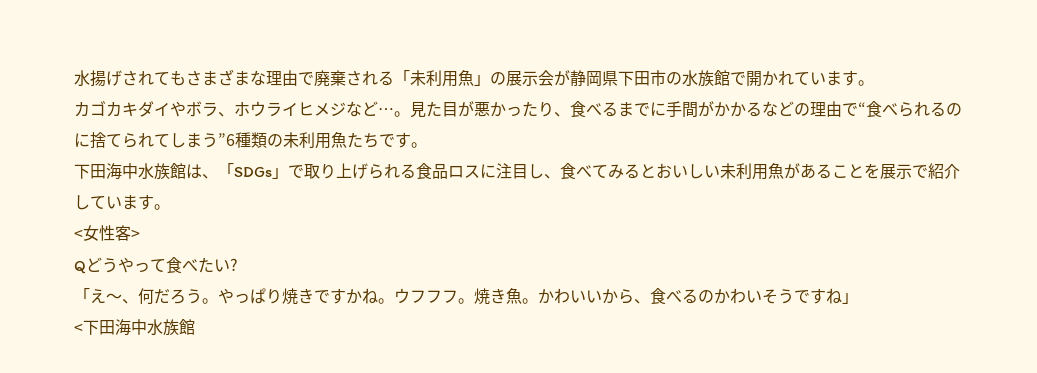水揚げされてもさまざまな理由で廃棄される「未利用魚」の展示会が静岡県下田市の水族館で開かれています。
カゴカキダイやボラ、ホウライヒメジなど…。見た目が悪かったり、食べるまでに手間がかかるなどの理由で“食べられるのに捨てられてしまう”6種類の未利用魚たちです。
下田海中水族館は、「SDGs」で取り上げられる食品ロスに注目し、食べてみるとおいしい未利用魚があることを展示で紹介しています。
<女性客>
Qどうやって食べたい?
「え〜、何だろう。やっぱり焼きですかね。ウフフフ。焼き魚。かわいいから、食べるのかわいそうですね」
<下田海中水族館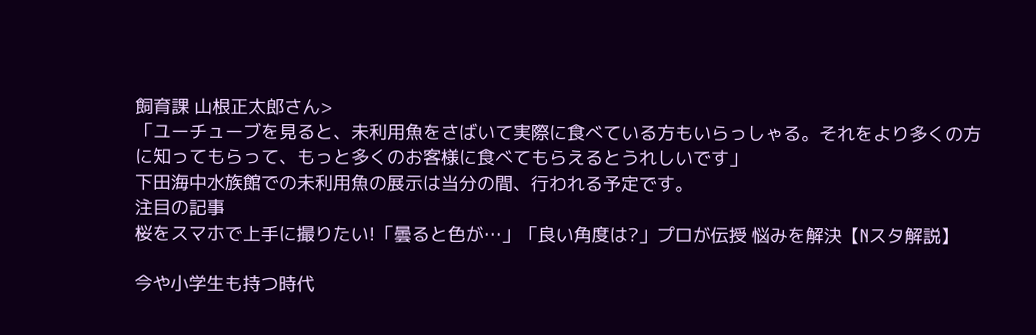飼育課 山根正太郎さん>
「ユーチューブを見ると、未利用魚をさばいて実際に食べている方もいらっしゃる。それをより多くの方に知ってもらって、もっと多くのお客様に食べてもらえるとうれしいです」
下田海中水族館での未利用魚の展示は当分の間、行われる予定です。
注目の記事
桜をスマホで上手に撮りたい!「曇ると色が…」「良い角度は?」プロが伝授 悩みを解決【Nスタ解説】

今や小学生も持つ時代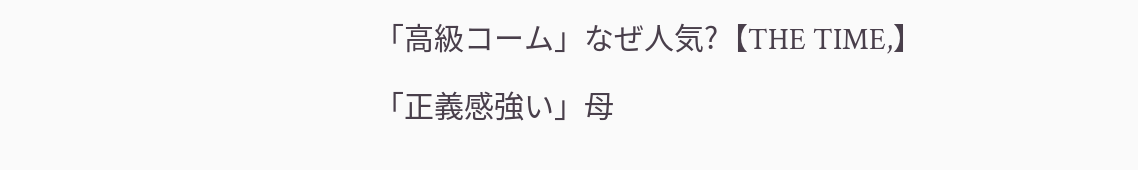「高級コーム」なぜ人気?【THE TIME,】

「正義感強い」母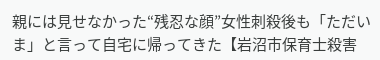親には見せなかった“残忍な顔”女性刺殺後も「ただいま」と言って自宅に帰ってきた【岩沼市保育士殺害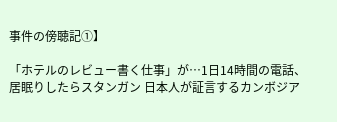事件の傍聴記①】

「ホテルのレビュー書く仕事」が…1日14時間の電話、居眠りしたらスタンガン 日本人が証言するカンボジア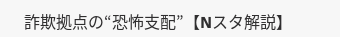詐欺拠点の“恐怖支配”【Nスタ解説】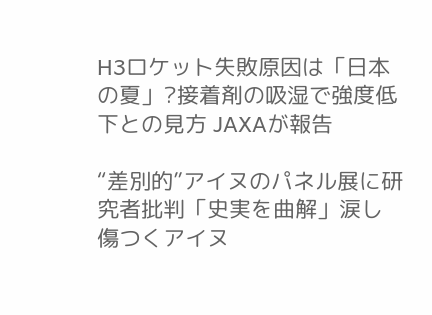H3ロケット失敗原因は「日本の夏」?接着剤の吸湿で強度低下との見方 JAXAが報告

“差別的”アイヌのパネル展に研究者批判「史実を曲解」涙し傷つくアイヌ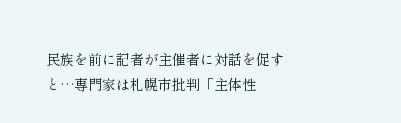民族を前に記者が主催者に対話を促すと…専門家は札幌市批判「主体性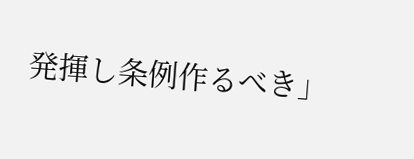発揮し条例作るべき」